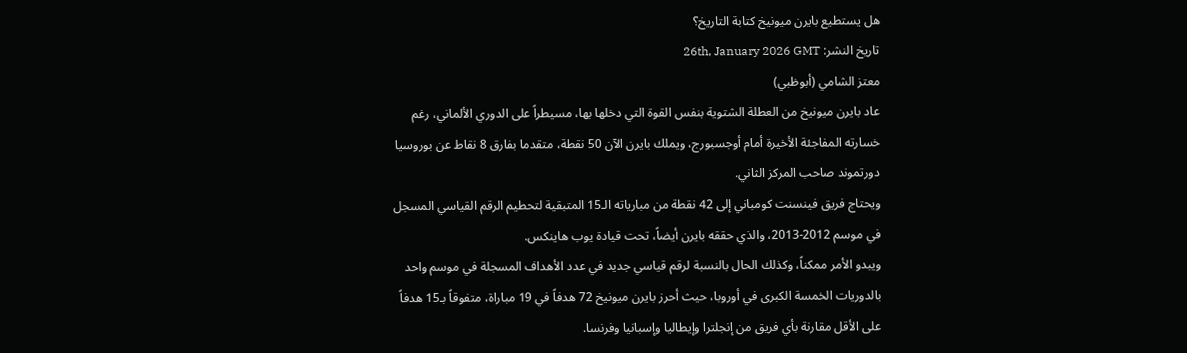هل يستطيع بايرن ميونيخ كتابة التاريخ؟
تاريخ النشر: 26th, January 2026 GMT
معتز الشامي (أبوظبي)
عاد بايرن ميونيخ من العطلة الشتوية بنفس القوة التي دخلها بها، مسيطراً على الدوري الألماني، رغم خسارته المفاجئة الأخيرة أمام أوجسبورج، ويملك بايرن الآن 50 نقطة، متقدما بفارق 8 نقاط عن بوروسيا دورتموند صاحب المركز الثاني.
ويحتاج فريق فينسنت كومباني إلى 42 نقطة من مبارياته الـ15 المتبقية لتحطيم الرقم القياسي المسجل في موسم 2012-2013، والذي حققه بايرن أيضاً، تحت قيادة يوب هاينكس.
ويبدو الأمر ممكناً، وكذلك الحال بالنسبة لرقم قياسي جديد في عدد الأهداف المسجلة في موسم واحد بالدوريات الخمسة الكبرى في أوروبا، حيث أحرز بايرن ميونيخ 72 هدفاً في 19 مباراة، متفوقاً بـ15 هدفاً على الأقل مقارنة بأي فريق من إنجلترا وإيطاليا وإسبانيا وفرنسا.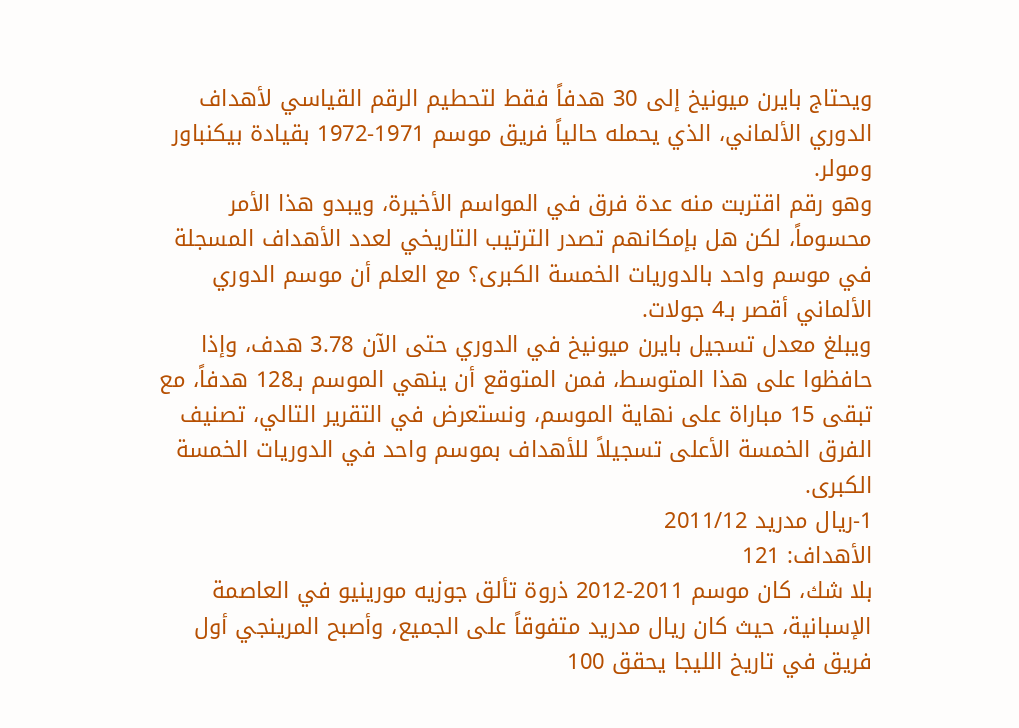ويحتاج بايرن ميونيخ إلى 30 هدفاً فقط لتحطيم الرقم القياسي لأهداف الدوري الألماني، الذي يحمله حالياً فريق موسم 1971-1972 بقيادة بيكنباور ومولر.
وهو رقم اقتربت منه عدة فرق في المواسم الأخيرة، ويبدو هذا الأمر محسوماً، لكن هل بإمكانهم تصدر الترتيب التاريخي لعدد الأهداف المسجلة في موسم واحد بالدوريات الخمسة الكبرى؟ مع العلم أن موسم الدوري الألماني أقصر بـ4 جولات.
ويبلغ معدل تسجيل بايرن ميونيخ في الدوري حتى الآن 3.78 هدف، وإذا حافظوا على هذا المتوسط، فمن المتوقع أن ينهي الموسم بـ128 هدفاً، مع تبقى 15 مباراة على نهاية الموسم، ونستعرض في التقرير التالي، تصنيف الفرق الخمسة الأعلى تسجيلاً للأهداف بموسم واحد في الدوريات الخمسة الكبرى.
1-ريال مدريد 2011/12
الأهداف: 121
بلا شك، كان موسم 2011-2012 ذروة تألق جوزيه مورينيو في العاصمة الإسبانية، حيث كان ريال مدريد متفوقاً على الجميع، وأصبح المرينجي أول فريق في تاريخ الليجا يحقق 100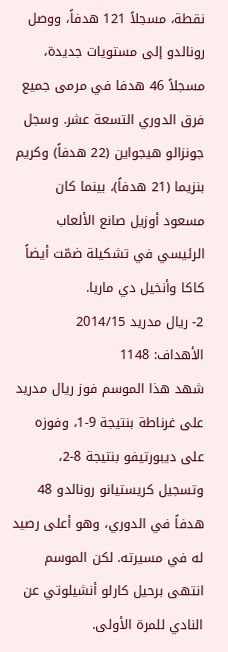نقطة، مسجلاً 121 هدفاً، ووصل رونالدو إلى مستويات جديدة، مسجلاً 46 هدفا في مرمى جميع فرق الدوري التسعة عشر. وسجل جونزالو هيجواين (22 هدفاً) وكريم بنزيما (21 هدفاً)، بينما كان مسعود أوزيل صانع الألعاب الرئيسي في تشكيلة ضمّت أيضاً كاكا وأنخيل دي ماريا.
2- ريال مدريد 2014/15
الأهداف: 1148
شهد هذا الموسم فوز ريال مدريد على غرناطة بنتيجة 9-1، وفوزه على ديبورتيفو بنتيجة 8-2، وتسجيل كريستيانو رونالدو 48 هدفاً في الدوري، وهو أعلى رصيد له في مسيرته. لكن الموسم انتهى برحيل كارلو أنشيلوتي عن النادي للمرة الأولى.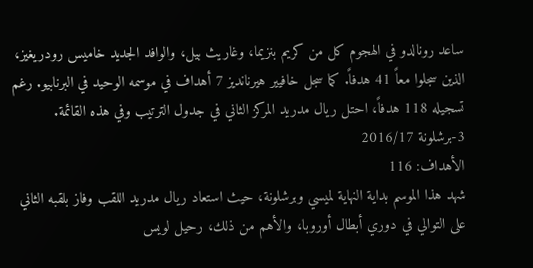ساعد رونالدو في الهجوم كل من كريم بنزيما، وغاريث بيل، والوافد الجديد خاميس رودريغيز، الذين سجلوا معاً 41 هدفاً. كما سجل خافيير هيرنانديز 7 أهداف في موسمه الوحيد في البرنابيو. رغم تسجيله 118 هدفاً، احتل ريال مدريد المركز الثاني في جدول الترتيب وفي هذه القائمة.
3-برشلونة 2016/17
الأهداف: 116
شهد هذا الموسم بداية النهاية لميسي وبرشلونة، حيث استعاد ريال مدريد اللقب وفاز بلقبه الثاني على التوالي في دوري أبطال أوروبا، والأهم من ذلك، رحيل لويس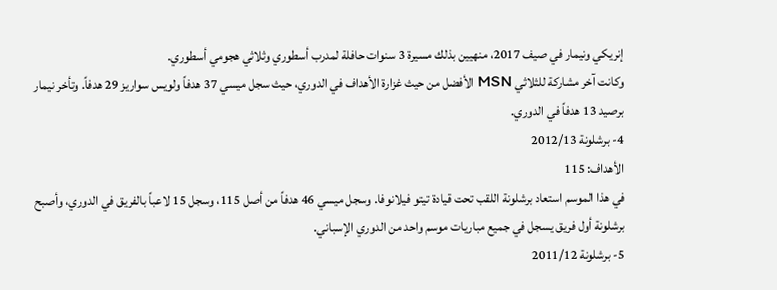إنريكي ونيمار في صيف 2017، منهيين بذلك مسيرة 3 سنوات حافلة لمدرب أسطوري وثلاثي هجومي أسطوري.
وكانت آخر مشاركة للثلاثي MSN الأفضل من حيث غزارة الأهداف في الدوري، حيث سجل ميسي 37 هدفاً ولويس سواريز 29 هدفاً. وتأخر نيمار برصيد 13 هدفاً في الدوري.
4- برشلونة 2012/13
الأهداف: 115
في هذا الموسم استعاد برشلونة اللقب تحت قيادة تيتو فيلانوفا. وسجل ميسي 46 هدفاً من أصل 115، وسجل 15 لاعباً بالفريق في الدوري، وأصبح برشلونة أول فريق يسجل في جميع مباريات موسم واحد من الدوري الإسباني.
5- برشلونة 2011/12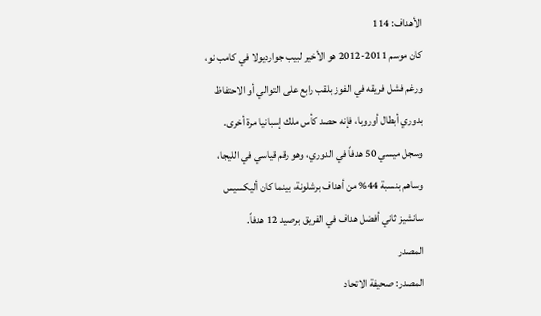الأهداف: 114
كان موسم 2011-2012 هو الأخير لبيب جوارديولا في كامب نو، ورغم فشل فريقه في الفوز بلقب رابع على التوالي أو الاحتفاظ بدوري أبطال أوروبا، فإنه حصد كأس ملك إسبانيا مرة أخرى.
وسجل ميسي 50 هدفاً في الدوري، وهو رقم قياسي في الليجا، وساهم بنسبة 44% من أهداف برشلونة، بينما كان أليكسيس سانشيز ثاني أفضل هداف في الفريق برصيد 12 هدفاً.
المصدر
المصدر: صحيفة الاتحاد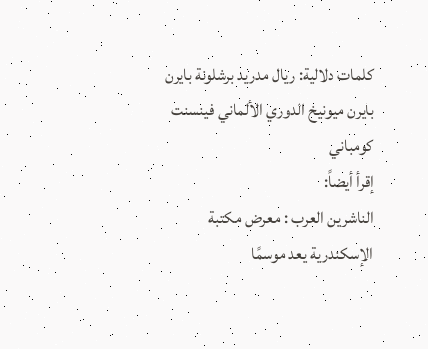كلمات دلالية: ريال مدريد برشلونة بايرن بايرن ميونيخ الدوري الألماني فينسنت كومباني
إقرأ أيضاً:
الناشرين العرب : معرض مكتبة الإسكندرية يعد موسمًا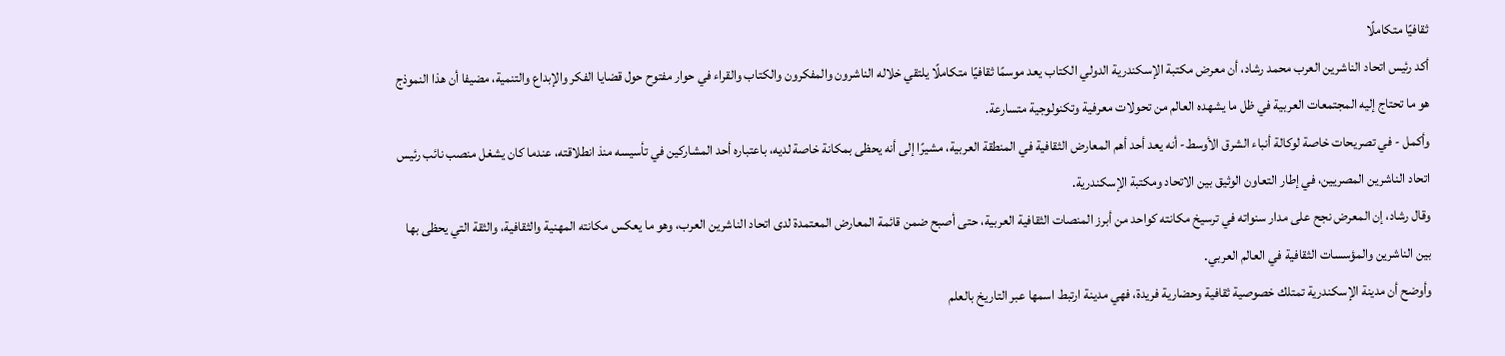ثقافيًا متكاملًا
أكد رئيس اتحاد الناشرين العرب محمد رشاد، أن معرض مكتبة الإسكندرية الدولي الكتاب يعد موسمًا ثقافيًا متكاملًا يلتقي خلاله الناشرون والمفكرون والكتاب والقراء في حوار مفتوح حول قضايا الفكر والإبداع والتنمية، مضيفا أن هذا النموذج هو ما تحتاج إليه المجتمعات العربية في ظل ما يشهده العالم من تحولات معرفية وتكنولوجية متسارعة.
وأكمل - في تصريحات خاصة لوكالة أنباء الشرق الأوسط- أنه يعد أحد أهم المعارض الثقافية في المنطقة العربية، مشيرًا إلى أنه يحظى بمكانة خاصة لديه، باعتباره أحد المشاركين في تأسيسه منذ انطلاقته، عندما كان يشغل منصب نائب رئيس اتحاد الناشرين المصريين، في إطار التعاون الوثيق بين الاتحاد ومكتبة الإسكندرية.
وقال رشاد، إن المعرض نجح على مدار سنواته في ترسيخ مكانته كواحد من أبرز المنصات الثقافية العربية، حتى أصبح ضمن قائمة المعارض المعتمدة لدى اتحاد الناشرين العرب، وهو ما يعكس مكانته المهنية والثقافية، والثقة التي يحظى بها بين الناشرين والمؤسسات الثقافية في العالم العربي.
وأوضح أن مدينة الإسكندرية تمتلك خصوصية ثقافية وحضارية فريدة، فهي مدينة ارتبط اسمها عبر التاريخ بالعلم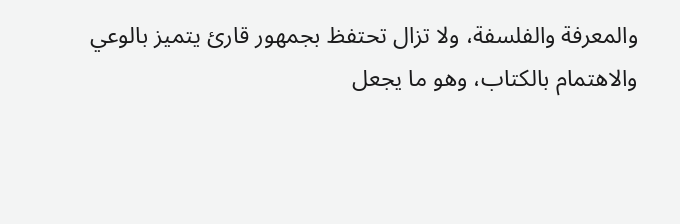والمعرفة والفلسفة، ولا تزال تحتفظ بجمهور قارئ يتميز بالوعي والاهتمام بالكتاب، وهو ما يجعل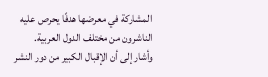المشاركة في معرضها هدفًا يحرص عليه الناشرون من مختلف الدول العربية.
وأشار إلى أن الإقبال الكبير من دور النشر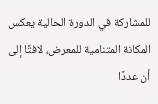للمشاركة في الدورة الحالية يعكس المكانة المتنامية للمعرض، لافتًا إلى أن عددًا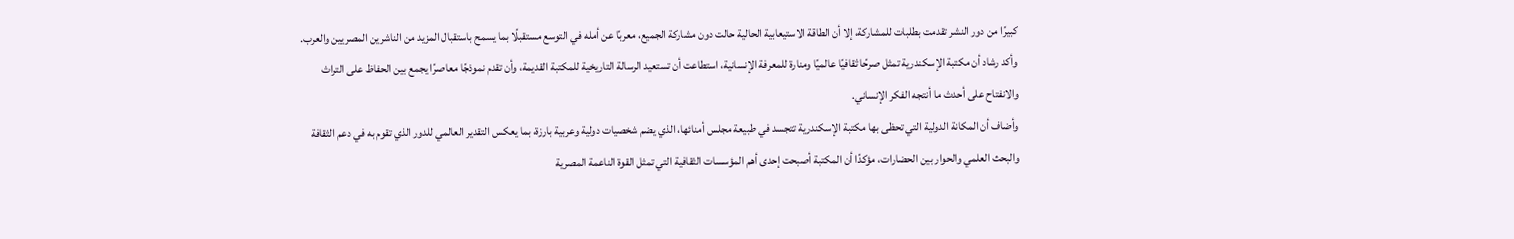كبيرًا من دور النشر تقدمت بطلبات للمشاركة، إلا أن الطاقة الاستيعابية الحالية حالت دون مشاركة الجميع، معربًا عن أمله في التوسع مستقبلًا بما يسمح باستقبال المزيد من الناشرين المصريين والعرب.
وأكد رشاد أن مكتبة الإسكندرية تمثل صرحًا ثقافيًا عالميًا ومنارة للمعرفة الإنسانية، استطاعت أن تستعيد الرسالة التاريخية للمكتبة القديمة، وأن تقدم نموذجًا معاصرًا يجمع بين الحفاظ على التراث والانفتاح على أحدث ما أنتجه الفكر الإنساني.
وأضاف أن المكانة الدولية التي تحظى بها مكتبة الإسكندرية تتجسد في طبيعة مجلس أمنائها، الذي يضم شخصيات دولية وعربية بارزة، بما يعكس التقدير العالمي للدور الذي تقوم به في دعم الثقافة والبحث العلمي والحوار بين الحضارات، مؤكدًا أن المكتبة أصبحت إحدى أهم المؤسسات الثقافية التي تمثل القوة الناعمة المصرية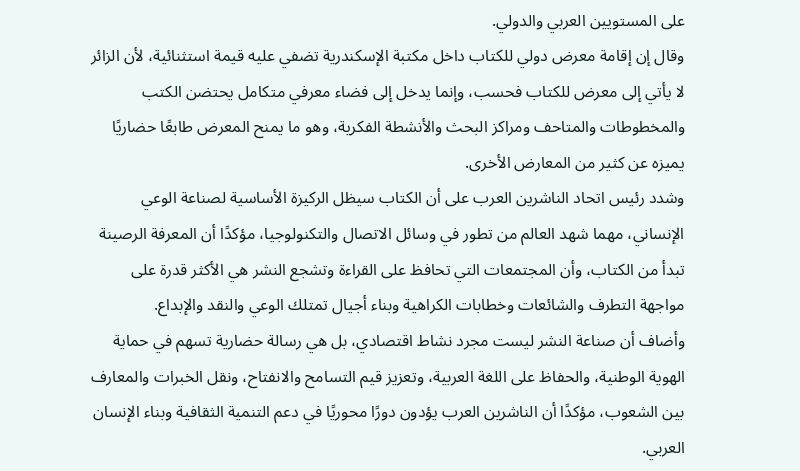على المستويين العربي والدولي.
وقال إن إقامة معرض دولي للكتاب داخل مكتبة الإسكندرية تضفي عليه قيمة استثنائية، لأن الزائر لا يأتي إلى معرض للكتاب فحسب، وإنما يدخل إلى فضاء معرفي متكامل يحتضن الكتب والمخطوطات والمتاحف ومراكز البحث والأنشطة الفكرية، وهو ما يمنح المعرض طابعًا حضاريًا يميزه عن كثير من المعارض الأخرى.
وشدد رئيس اتحاد الناشرين العرب على أن الكتاب سيظل الركيزة الأساسية لصناعة الوعي الإنساني، مهما شهد العالم من تطور في وسائل الاتصال والتكنولوجيا، مؤكدًا أن المعرفة الرصينة تبدأ من الكتاب، وأن المجتمعات التي تحافظ على القراءة وتشجع النشر هي الأكثر قدرة على مواجهة التطرف والشائعات وخطابات الكراهية وبناء أجيال تمتلك الوعي والنقد والإبداع.
وأضاف أن صناعة النشر ليست مجرد نشاط اقتصادي، بل هي رسالة حضارية تسهم في حماية الهوية الوطنية، والحفاظ على اللغة العربية، وتعزيز قيم التسامح والانفتاح، ونقل الخبرات والمعارف بين الشعوب، مؤكدًا أن الناشرين العرب يؤدون دورًا محوريًا في دعم التنمية الثقافية وبناء الإنسان العربي.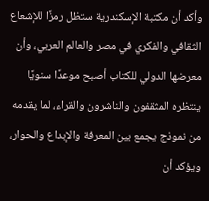وأكد أن مكتبة الإسكندرية ستظل رمزًا للإشعاع الثقافي والفكري في مصر والعالم العربي، وأن معرضها الدولي للكتاب أصبح موعدًا سنويًا ينتظره المثقفون والناشرون والقراء، لما يقدمه من نموذج يجمع بين المعرفة والإبداع والحوار، ويؤكد أن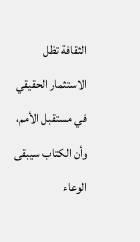الثقافة تظل الاستثمار الحقيقي في مستقبل الأمم، وأن الكتاب سيبقى الوعاء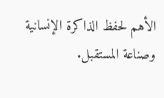الأهم لحفظ الذاكرة الإنسانية وصناعة المستقبل.